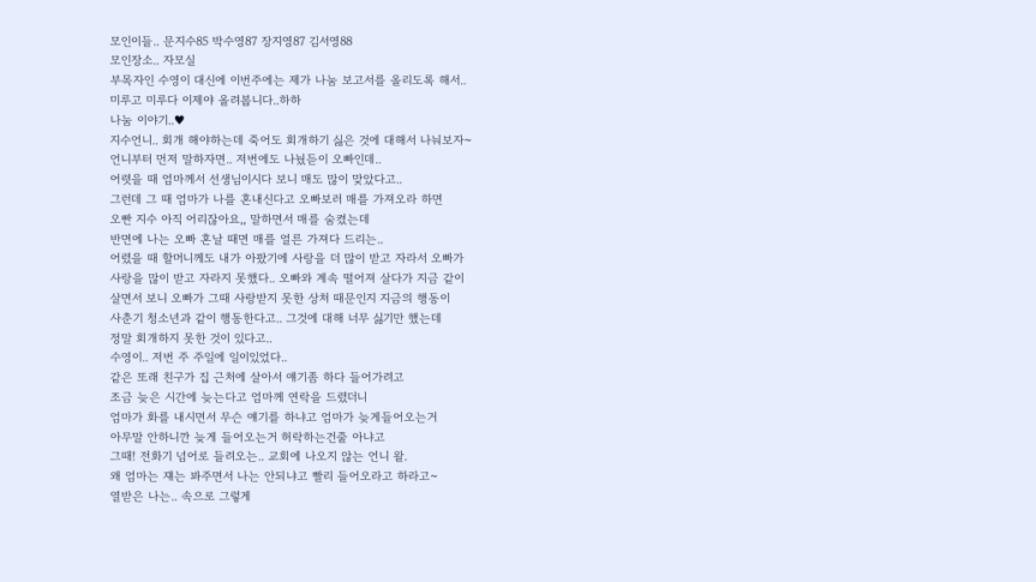모인이들.. 문지수85 박수영87 장지영87 김서영88
모인장소.. 자모실
부목자인 수영이 대신에 이번주에는 제가 나눔 보고서를 올리도록 해서..
미루고 미루다 이제야 올려봅니다..하하
나눔 이야기..♥
지수언니.. 회개 해야하는데 죽어도 회개하기 싫은 것에 대해서 나눠보자~
언니부터 먼저 말하자면.. 저번에도 나눴듣이 오빠인데..
어렷을 때 엄마께서 선생님이시다 보니 매도 많이 맞았다고..
그런데 그 때 엄마가 나를 혼내신다고 오빠보러 매를 가져오라 하면
오빤 지수 아직 어리잖아요,, 말하면서 매를 숨켰는데
반면에 나는 오빠 혼날 때면 매를 얼른 가져다 드리는..
어렸을 때 할머니께도 내가 아팠기에 사랑을 더 많이 받고 자라서 오빠가
사랑을 많이 받고 자라지 못했다.. 오빠와 계속 떨어져 살다가 지금 같이
살면서 보니 오빠가 그때 사랑받지 못한 상처 때문인지 지금의 행동이
사춘기 청소년과 같이 행동한다고.. 그것에 대해 너무 싫기만 했는데
정말 회개하지 못한 것이 있다고..
수영이.. 저번 주 주일에 일이있었다..
같은 또래 친구가 집 근처에 살아서 얘기좀 하다 들어가려고
조금 늦은 시간에 늦는다고 엄마께 연락을 드렸더니
엄마가 화를 내시면서 무슨 얘기를 하냐고 엄마가 늦게들어오는거
아무말 안하니깐 늦게 들어오는거 허락하는건줄 아냐고
그때! 전화기 넘어로 들려오는.. 교회에 나오지 않는 언니 왈.
왜 엄마는 쟤는 봐주면서 나는 안되냐고 빨리 들어오라고 하라고~
열받은 나는.. 속으로 그렇게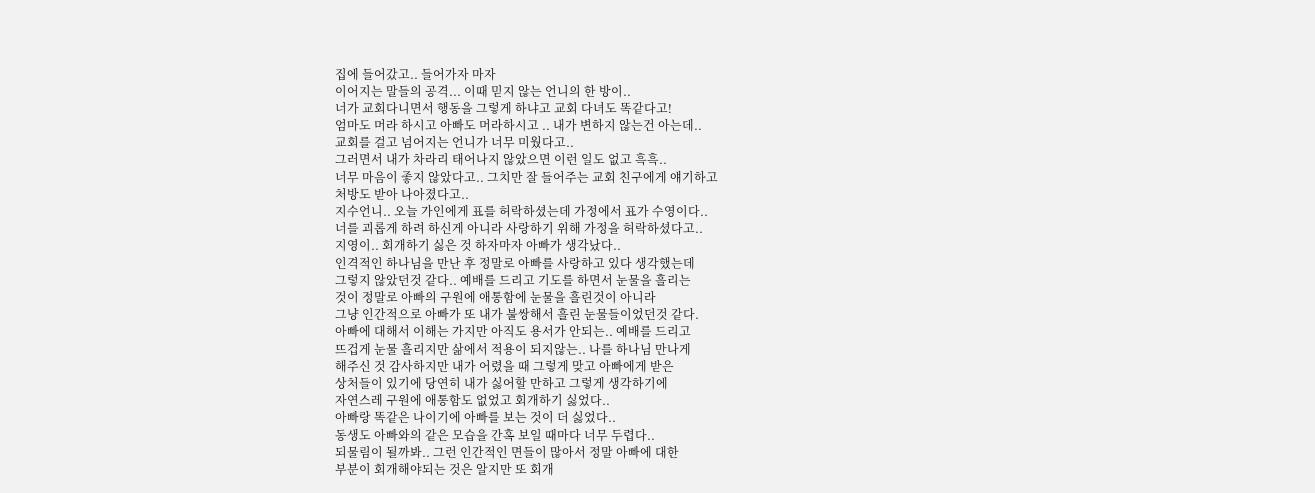집에 들어갔고.. 들어가자 마자
이어지는 말들의 공격... 이때 믿지 않는 언니의 한 방이..
너가 교회다니면서 행동을 그렇게 하냐고 교회 다녀도 똑같다고!
엄마도 머라 하시고 아빠도 머라하시고 .. 내가 변하지 않는건 아는데..
교회를 걸고 넘어지는 언니가 너무 미웠다고..
그러면서 내가 차라리 태어나지 않았으면 이런 일도 없고 흑흑..
너무 마음이 좋지 않았다고.. 그치만 잘 들어주는 교회 친구에게 얘기하고
처방도 받아 나아졌다고..
지수언니.. 오늘 가인에게 표를 허락하셨는데 가정에서 표가 수영이다..
너를 괴롭게 하려 하신게 아니라 사랑하기 위해 가정을 허락하셨다고..
지영이.. 회개하기 싫은 것 하자마자 아빠가 생각났다..
인격적인 하나님을 만난 후 정말로 아빠를 사랑하고 있다 생각했는데
그렇지 않았던것 같다.. 예배를 드리고 기도를 하면서 눈물을 흘리는
것이 정말로 아빠의 구원에 애통함에 눈물을 흘린것이 아니라
그냥 인간적으로 아빠가 또 내가 불쌍해서 흘린 눈물들이었던것 같다.
아빠에 대해서 이해는 가지만 아직도 용서가 안되는.. 예배를 드리고
뜨겁게 눈물 흘리지만 삶에서 적용이 되지않는.. 나를 하나님 만나게
해주신 것 감사하지만 내가 어렸을 때 그렇게 맞고 아빠에게 받은
상처들이 있기에 당연히 내가 싫어할 만하고 그렇게 생각하기에
자연스레 구원에 애통함도 없었고 회개하기 싫었다..
아빠랑 똑같은 나이기에 아빠를 보는 것이 더 싫었다..
동생도 아빠와의 같은 모습을 간혹 보일 때마다 너무 두렵다..
되물림이 될까봐.. 그런 인간적인 면들이 많아서 정말 아빠에 대한
부분이 회개해야되는 것은 알지만 또 회개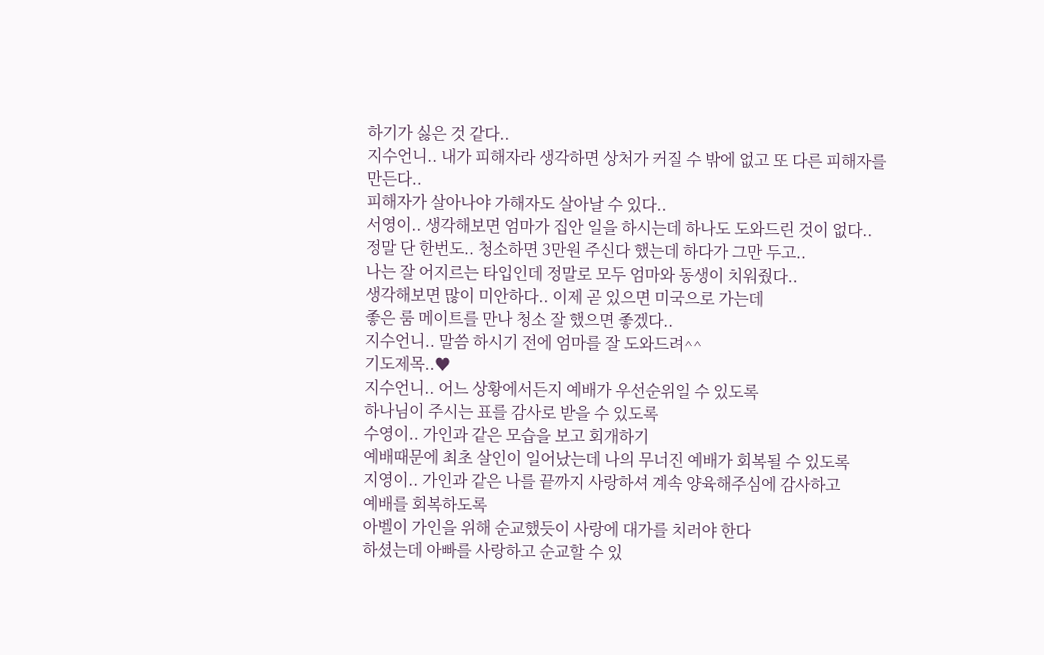하기가 싫은 것 같다..
지수언니.. 내가 피해자라 생각하면 상처가 커질 수 밖에 없고 또 다른 피해자를
만든다..
피해자가 살아나야 가해자도 살아날 수 있다..
서영이.. 생각해보면 엄마가 집안 일을 하시는데 하나도 도와드린 것이 없다..
정말 단 한번도.. 청소하면 3만원 주신다 했는데 하다가 그만 두고..
나는 잘 어지르는 타입인데 정말로 모두 엄마와 동생이 치워줬다..
생각해보면 많이 미안하다.. 이제 곧 있으면 미국으로 가는데
좋은 룸 메이트를 만나 청소 잘 했으면 좋겠다..
지수언니.. 말씀 하시기 전에 엄마를 잘 도와드려^^
기도제목..♥
지수언니.. 어느 상황에서든지 예배가 우선순위일 수 있도록
하나님이 주시는 표를 감사로 받을 수 있도록
수영이.. 가인과 같은 모습을 보고 회개하기
예배때문에 최초 살인이 일어났는데 나의 무너진 예배가 회복될 수 있도록
지영이.. 가인과 같은 나를 끝까지 사랑하셔 계속 양육해주심에 감사하고
예배를 회복하도록
아벨이 가인을 위해 순교했듯이 사랑에 대가를 치러야 한다
하셨는데 아빠를 사랑하고 순교할 수 있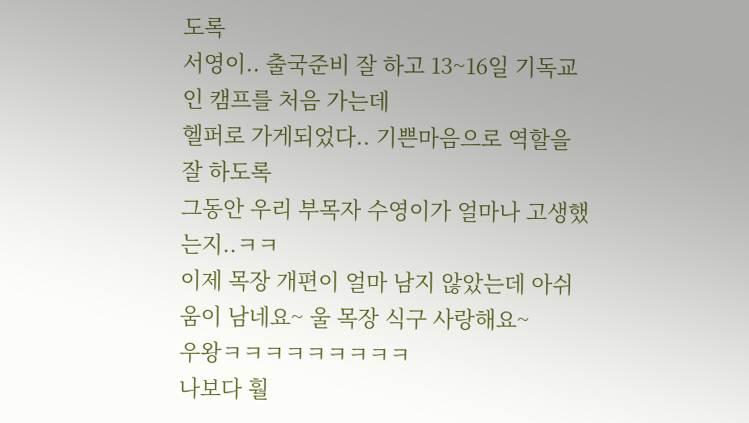도록
서영이.. 출국준비 잘 하고 13~16일 기독교인 캠프를 처음 가는데
헬퍼로 가게되었다.. 기쁜마음으로 역할을 잘 하도록
그동안 우리 부목자 수영이가 얼마나 고생했는지..ㅋㅋ
이제 목장 개편이 얼마 남지 않았는데 아쉬움이 남네요~ 울 목장 식구 사랑해요~
우왕ㅋㅋㅋㅋㅋㅋㅋㅋㅋ
나보다 훨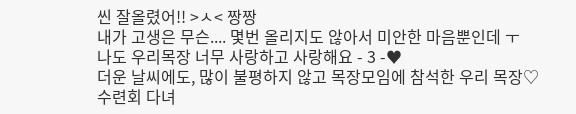씬 잘올렸어!! >ㅅ< 짱짱
내가 고생은 무슨.... 몇번 올리지도 않아서 미안한 마음뿐인데 ㅜ
나도 우리목장 너무 사랑하고 사랑해요 - 3 -♥
더운 날씨에도, 많이 불평하지 않고 목장모임에 참석한 우리 목장♡
수련회 다녀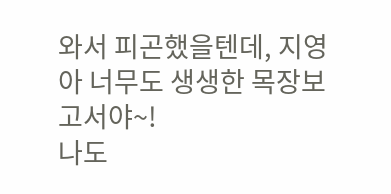와서 피곤했을텐데, 지영아 너무도 생생한 목장보고서야~!
나도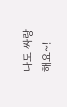나도 싸랑해요~!